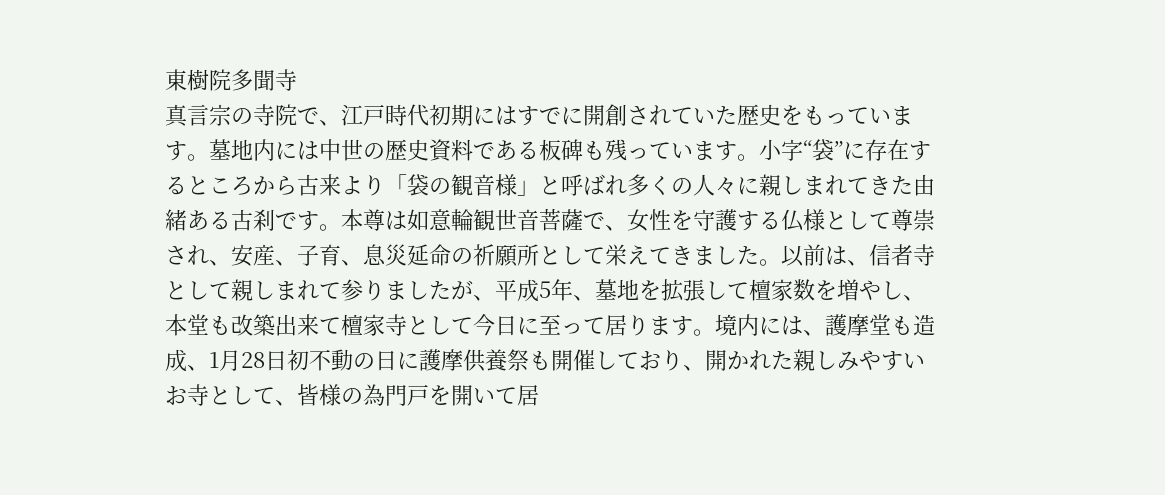東樹院多聞寺
真言宗の寺院で、江戸時代初期にはすでに開創されていた歴史をもっています。墓地内には中世の歴史資料である板碑も残っています。小字“袋”に存在するところから古来より「袋の観音様」と呼ばれ多くの人々に親しまれてきた由緒ある古刹です。本尊は如意輪観世音菩薩で、女性を守護する仏様として尊崇され、安産、子育、息災延命の祈願所として栄えてきました。以前は、信者寺として親しまれて参りましたが、平成5年、墓地を拡張して檀家数を増やし、本堂も改築出来て檀家寺として今日に至って居ります。境内には、護摩堂も造成、1月28日初不動の日に護摩供養祭も開催しており、開かれた親しみやすいお寺として、皆様の為門戸を開いて居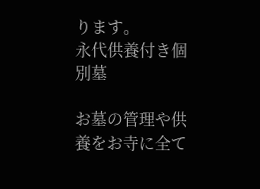ります。
永代供養付き個別墓

お墓の管理や供養をお寺に全て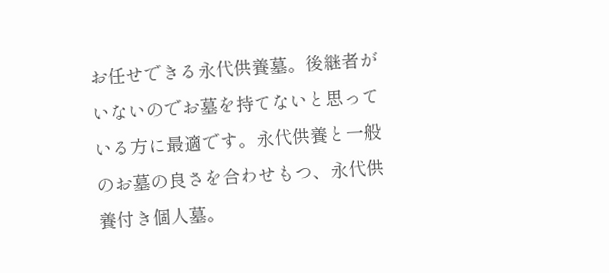お任せできる永代供養墓。後継者がいないのでお墓を持てないと思っている方に最適です。永代供養と一般のお墓の良さを合わせもつ、永代供養付き個人墓。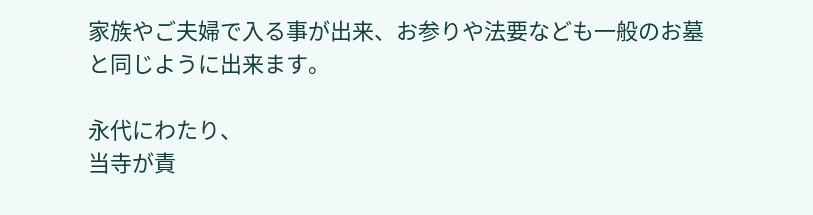家族やご夫婦で入る事が出来、お参りや法要なども一般のお墓と同じように出来ます。

永代にわたり、
当寺が責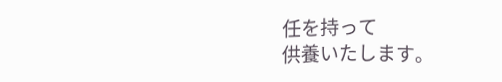任を持って
供養いたします。